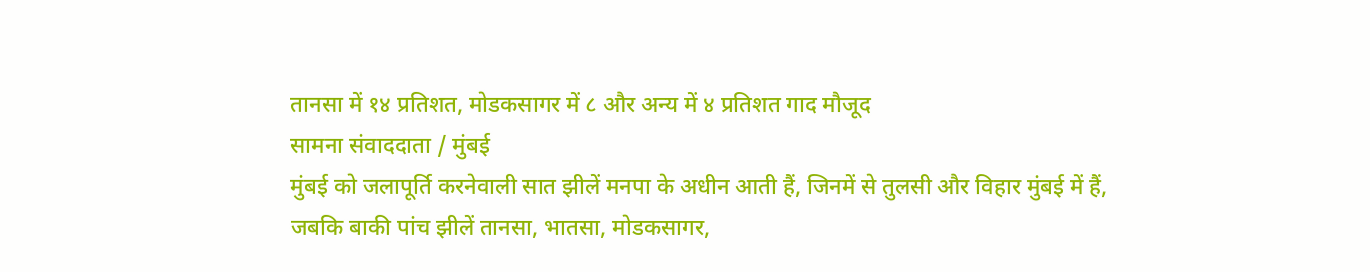तानसा में १४ प्रतिशत, मोडकसागर में ८ और अन्य में ४ प्रतिशत गाद मौजूद
सामना संवाददाता / मुंबई
मुंबई को जलापूर्ति करनेवाली सात झीलें मनपा के अधीन आती हैं, जिनमें से तुलसी और विहार मुंबई में हैं, जबकि बाकी पांच झीलें तानसा, भातसा, मोडकसागर,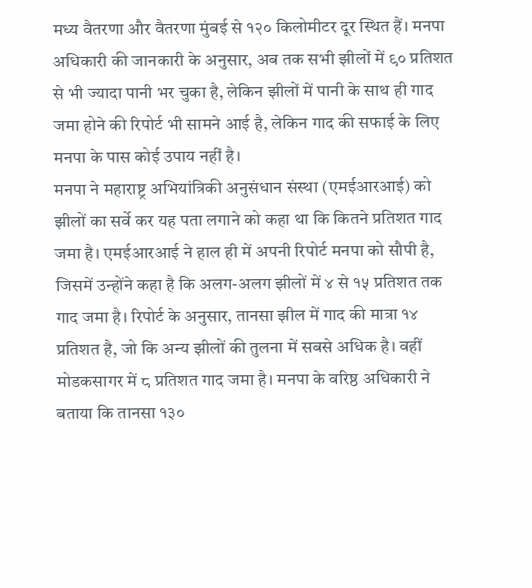मध्य वैतरणा और वैतरणा मुंबई से १२० किलोमीटर दूर स्थित हैं। मनपा अधिकारी की जानकारी के अनुसार, अब तक सभी झीलों में ९० प्रतिशत से भी ज्यादा पानी भर चुका है, लेकिन झीलों में पानी के साथ ही गाद जमा होने की रिपोर्ट भी सामने आई है, लेकिन गाद की सफाई के लिए मनपा के पास कोई उपाय नहीं है।
मनपा ने महाराष्ट्र अभियांत्रिकी अनुसंधान संस्था (एमईआरआई) को झीलों का सर्वे कर यह पता लगाने को कहा था कि कितने प्रतिशत गाद जमा है। एमईआरआई ने हाल ही में अपनी रिपोर्ट मनपा को सौपी है, जिसमें उन्होंने कहा है कि अलग-अलग झीलों में ४ से १५ प्रतिशत तक गाद जमा है। रिपोर्ट के अनुसार, तानसा झील में गाद की मात्रा १४ प्रतिशत है, जो कि अन्य झीलों की तुलना में सबसे अधिक है। वहीं मोडकसागर में ८ प्रतिशत गाद जमा है। मनपा के वरिष्ठ अधिकारी ने बताया कि तानसा १३०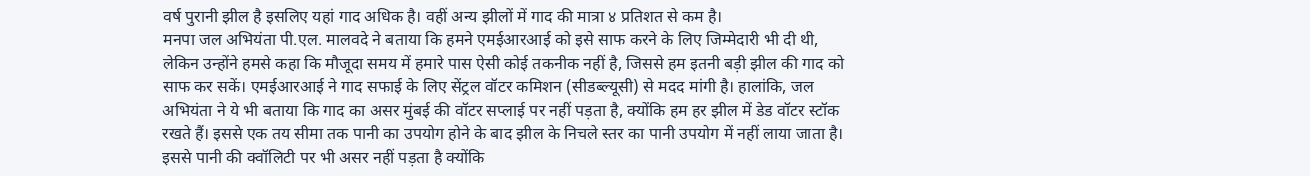वर्ष पुरानी झील है इसलिए यहां गाद अधिक है। वहीं अन्य झीलों में गाद की मात्रा ४ प्रतिशत से कम है।
मनपा जल अभियंता पी.एल. मालवदे ने बताया कि हमने एमईआरआई को इसे साफ करने के लिए जिम्मेदारी भी दी थी, लेकिन उन्होंने हमसे कहा कि मौजूदा समय में हमारे पास ऐसी कोई तकनीक नहीं है, जिससे हम इतनी बड़ी झील की गाद को साफ कर सकें। एमईआरआई ने गाद सफाई के लिए सेंट्रल वॉटर कमिशन (सीडब्ल्यूसी) से मदद मांगी है। हालांकि, जल अभियंता ने ये भी बताया कि गाद का असर मुंबई की वॉटर सप्लाई पर नहीं पड़ता है, क्योंकि हम हर झील में डेड वॉटर स्टॉक रखते हैं। इससे एक तय सीमा तक पानी का उपयोग होने के बाद झील के निचले स्तर का पानी उपयोग में नहीं लाया जाता है। इससे पानी की क्वॉलिटी पर भी असर नहीं पड़ता है क्योंकि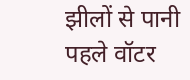झीलों से पानी पहले वॉटर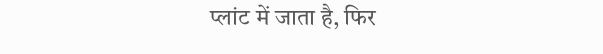प्लांट में जाता है, फिर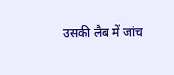उसकी लैब में जांच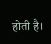होती है।